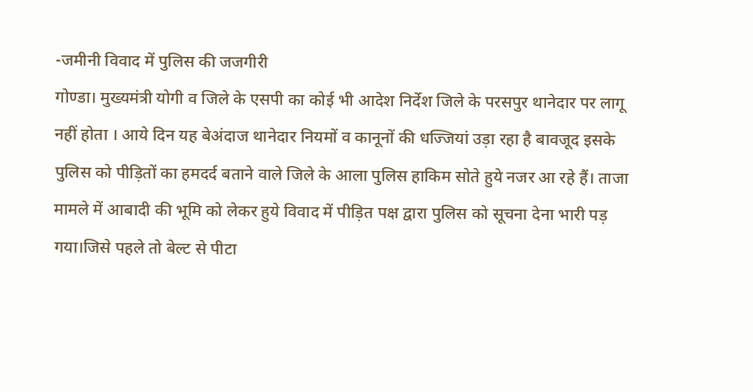-जमीनी विवाद में पुलिस की जजगीरी
गोण्डा। मुख्यमंत्री योगी व जिले के एसपी का कोई भी आदेश निर्देश जिले के परसपुर थानेदार पर लागू नहीं होता । आये दिन यह बेअंदाज थानेदार नियमों व कानूनों की धज्जियां उड़ा रहा है बावजूद इसके पुलिस को पीड़ितों का हमदर्द बताने वाले जिले के आला पुलिस हाकिम सोते हुये नजर आ रहे हैं। ताजा मामले में आबादी की भूमि को लेकर हुये विवाद में पीड़ित पक्ष द्वारा पुलिस को सूचना देना भारी पड़ गया।जिसे पहले तो बेल्ट से पीटा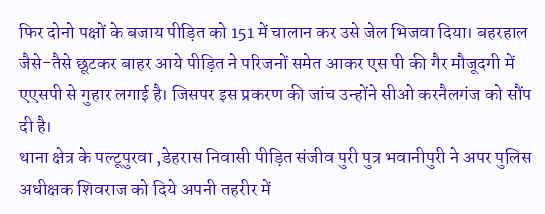फिर दोनो पक्षों के बजाय पीड़ित को 151 में चालान कर उसे जेल भिजवा दिया। बहरहाल जैसे-तैसे छूटकर बाहर आये पीड़ित ने परिजनों समेत आकर एस पी की गैर मौजूदगी में एएसपी से गुहार लगाई है। जिसपर इस प्रकरण की जांच उन्होंने सीओ करनैलगंज को सौंप दी है।
थाना क्षेत्र के पल्टूपुरवा ,डेहरास निवासी पीड़ित संजीव पुरी पुत्र भवानीपुरी ने अपर पुलिस अधीक्षक शिवराज को दिये अपनी तहरीर में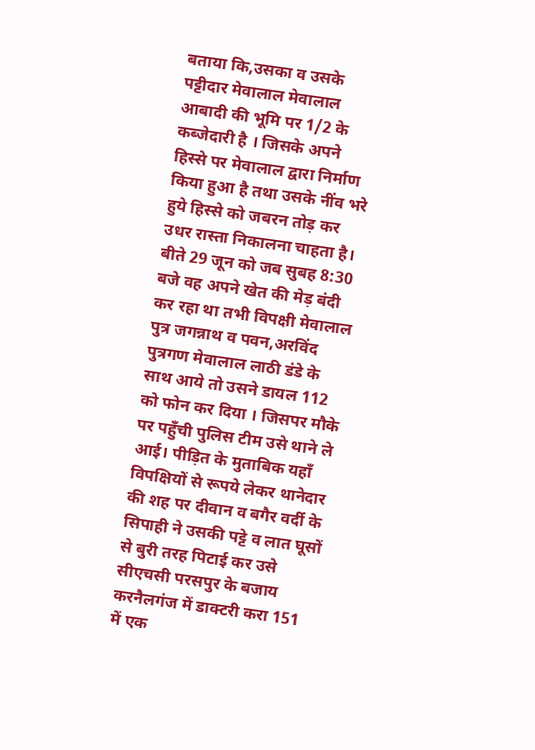बताया कि,उसका व उसके पट्टीदार मेवालाल मेवालाल आबादी की भूमि पर 1/2 के कब्जेदारी है । जिसके अपने हिस्से पर मेवालाल द्वारा निर्माण किया हुआ है तथा उसके नींव भरे हुये हिस्से को जबरन तोड़ कर उधर रास्ता निकालना चाहता है। बीते 29 जून को जब सुबह 8:30 बजे वह अपने खेत की मेड़ बंदी कर रहा था तभी विपक्षी मेवालाल पुत्र जगन्नाथ व पवन,अरविंद पुत्रगण मेवालाल लाठी डंडे के साथ आये तो उसने डायल 112 को फोन कर दिया । जिसपर मौके पर पहुँची पुलिस टीम उसे थाने ले आई। पीड़ित के मुताबिक यहाँ विपक्षियों से रूपये लेकर थानेदार की शह पर दीवान व बगैर वर्दी के सिपाही ने उसकी पट्टे व लात घूसों से बुरी तरह पिटाई कर उसे सीएचसी परसपुर के बजाय करनैलगंज में डाक्टरी करा 151 में एक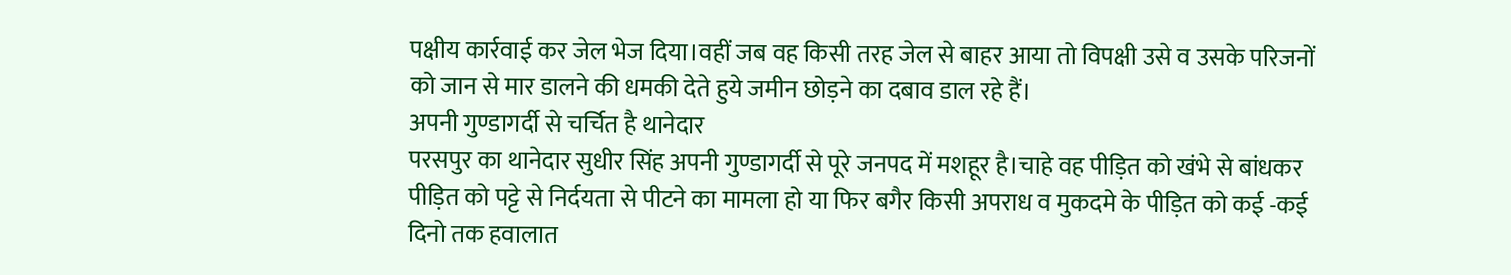पक्षीय कार्रवाई कर जेल भेज दिया।वहीं जब वह किसी तरह जेल से बाहर आया तो विपक्षी उसे व उसके परिजनों को जान से मार डालने की धमकी देते हुये जमीन छोड़ने का दबाव डाल रहे हैं।
अपनी गुण्डागर्दी से चर्चित है थानेदार
परसपुर का थानेदार सुधीर सिंह अपनी गुण्डागर्दी से पूरे जनपद में मशहूर है।चाहे वह पीड़ित को खंभे से बांधकर पीड़ित को पट्टे से निर्दयता से पीटने का मामला हो या फिर बगैर किसी अपराध व मुकदमे के पीड़ित को कई -कई दिनो तक हवालात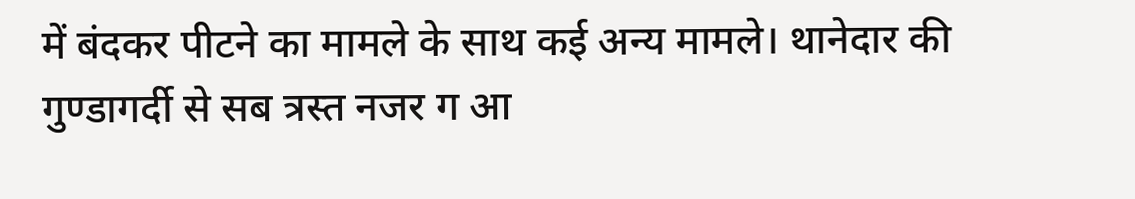में बंदकर पीटने का मामले के साथ कई अन्य मामले। थानेदार की गुण्डागर्दी से सब त्रस्त नजर ग आ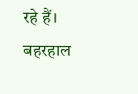रहे हैं। बहरहाल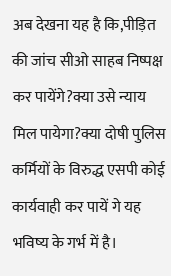अब देखना यह है कि,पीड़ित की जांच सीओ साहब निष्पक्ष कर पायेंगे?क्या उसे न्याय मिल पायेगा?क्या दोषी पुलिस कर्मियों के विरुद्ध एसपी कोई कार्यवाही कर पायें गे यह भविष्य के गर्भ में है।